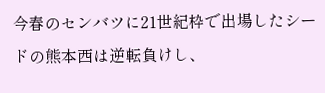今春のセンバツに21世紀枠で出場したシードの熊本西は逆転負けし、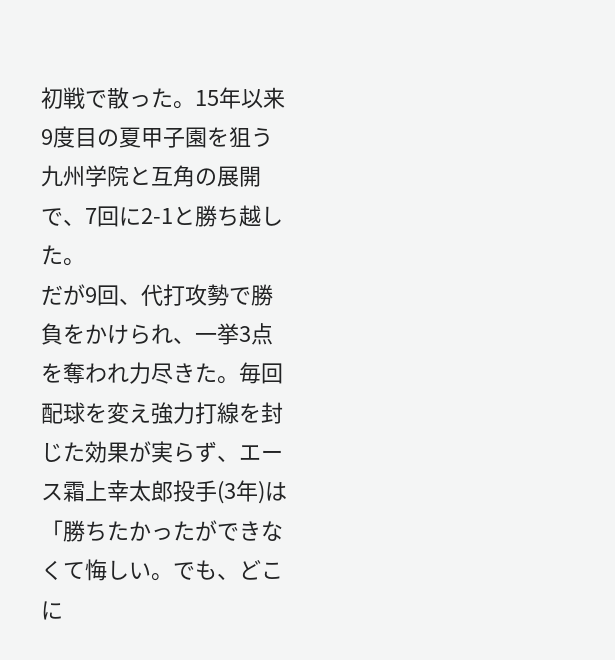初戦で散った。15年以来9度目の夏甲子園を狙う九州学院と互角の展開で、7回に2-1と勝ち越した。
だが9回、代打攻勢で勝負をかけられ、一挙3点を奪われ力尽きた。毎回配球を変え強力打線を封じた効果が実らず、エース霜上幸太郎投手(3年)は「勝ちたかったができなくて悔しい。でも、どこに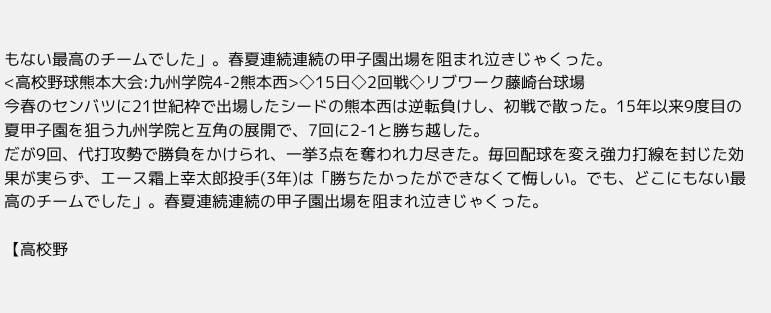もない最高のチームでした」。春夏連続連続の甲子園出場を阻まれ泣きじゃくった。
<高校野球熊本大会:九州学院4-2熊本西>◇15日◇2回戦◇リブワーク藤崎台球場
今春のセンバツに21世紀枠で出場したシードの熊本西は逆転負けし、初戦で散った。15年以来9度目の夏甲子園を狙う九州学院と互角の展開で、7回に2-1と勝ち越した。
だが9回、代打攻勢で勝負をかけられ、一挙3点を奪われ力尽きた。毎回配球を変え強力打線を封じた効果が実らず、エース霜上幸太郎投手(3年)は「勝ちたかったができなくて悔しい。でも、どこにもない最高のチームでした」。春夏連続連続の甲子園出場を阻まれ泣きじゃくった。

【高校野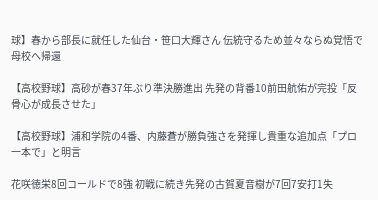球】春から部長に就任した仙台・笹口大輝さん 伝統守るため並々ならぬ覚悟で母校へ帰還

【高校野球】高砂が春37年ぶり準決勝進出 先発の背番10前田航佑が完投「反骨心が成長させた」

【高校野球】浦和学院の4番、内藤蒼が勝負強さを発揮し貴重な追加点「プロ一本で」と明言

花咲徳栄8回コールドで8強 初戦に続き先発の古賀夏音樹が7回7安打1失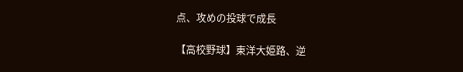点、攻めの投球で成長

【高校野球】東洋大姫路、逆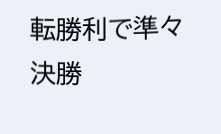転勝利で準々決勝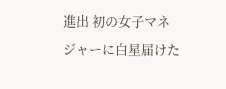進出 初の女子マネジャーに白星届けた